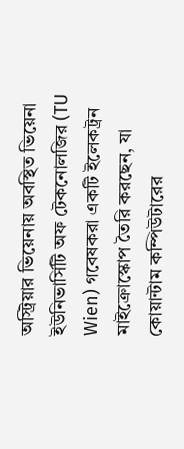অস্ট্রিয়ার ভিয়েনায় অবস্থিত ভিয়েনা ইউনিভার্সিটি অফ টেকনোলজির (TU Wien) গবেষকরা একটি ইলেকট্রন মাইক্রোস্কোপ তৈরি করছেন, যা কোয়ান্টাম কম্পিউটারের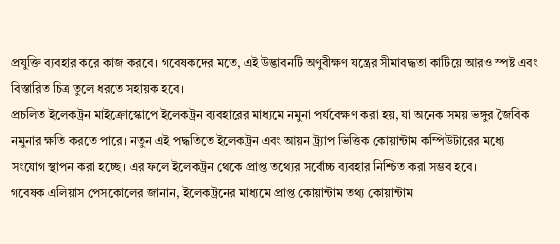প্রযুক্তি ব্যবহার করে কাজ করবে। গবেষকদের মতে, এই উদ্ভাবনটি অণুবীক্ষণ যন্ত্রের সীমাবদ্ধতা কাটিয়ে আরও স্পষ্ট এবং বিস্তারিত চিত্র তুলে ধরতে সহায়ক হবে।
প্রচলিত ইলেকট্রন মাইক্রোস্কোপে ইলেকট্রন ব্যবহারের মাধ্যমে নমুনা পর্যবেক্ষণ করা হয়, যা অনেক সময় ভঙ্গুর জৈবিক নমুনার ক্ষতি করতে পারে। নতুন এই পদ্ধতিতে ইলেকট্রন এবং আয়ন ট্র্যাপ ভিত্তিক কোয়ান্টাম কম্পিউটারের মধ্যে সংযোগ স্থাপন করা হচ্ছে। এর ফলে ইলেকট্রন থেকে প্রাপ্ত তথ্যের সর্বোচ্চ ব্যবহার নিশ্চিত করা সম্ভব হবে।
গবেষক এলিয়াস পেসকোলের জানান, ইলেকট্রনের মাধ্যমে প্রাপ্ত কোয়ান্টাম তথ্য কোয়ান্টাম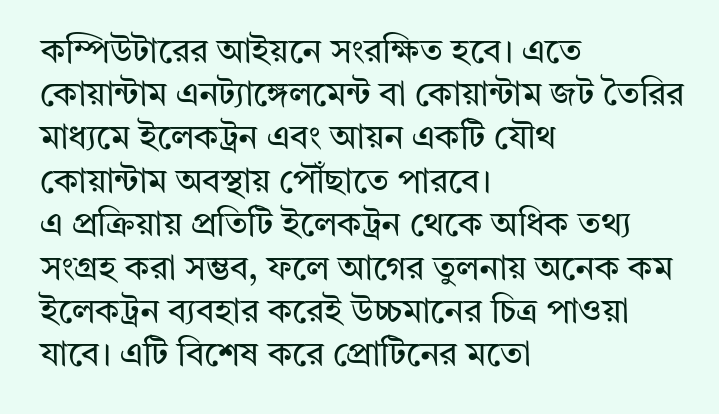কম্পিউটারের আইয়নে সংরক্ষিত হবে। এতে কোয়ান্টাম এনট্যাঙ্গেলমেন্ট বা কোয়ান্টাম জট তৈরির মাধ্যমে ইলেকট্রন এবং আয়ন একটি যৌথ কোয়ান্টাম অবস্থায় পৌঁছাতে পারবে।
এ প্রক্রিয়ায় প্রতিটি ইলেকট্রন থেকে অধিক তথ্য সংগ্রহ করা সম্ভব, ফলে আগের তুলনায় অনেক কম ইলেকট্রন ব্যবহার করেই উচ্চমানের চিত্র পাওয়া যাবে। এটি বিশেষ করে প্রোটিনের মতো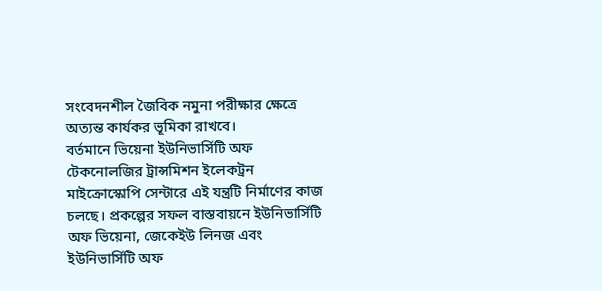সংবেদনশীল জৈবিক নমুনা পরীক্ষার ক্ষেত্রে অত্যন্ত কার্যকর ভূমিকা রাখবে।
বর্তমানে ভিয়েনা ইউনিভার্সিটি অফ টেকনোলজির ট্রান্সমিশন ইলেকট্রন মাইক্রোস্কোপি সেন্টারে এই যন্ত্রটি নির্মাণের কাজ চলছে। প্রকল্পের সফল বাস্তবায়নে ইউনিভার্সিটি অফ ভিয়েনা, জেকেইউ লিনজ এবং ইউনিভার্সিটি অফ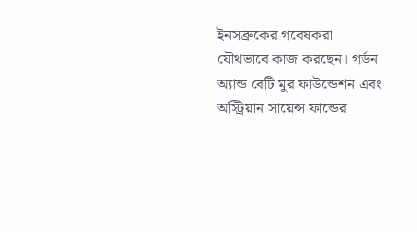ইনসব্রুকের গবেষকরা যৌথভাবে কাজ করছেন। গর্ডন অ্যান্ড বেটি মুর ফাউন্ডেশন এবং অস্ট্রিয়ান সায়েন্স ফান্ডের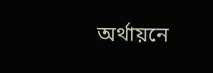অর্থায়নে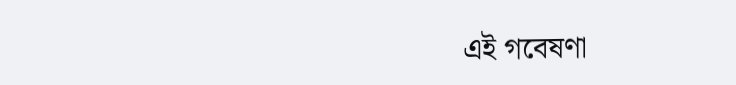এই গবেষণা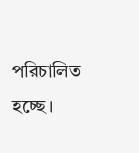পরিচালিত হচ্ছে।